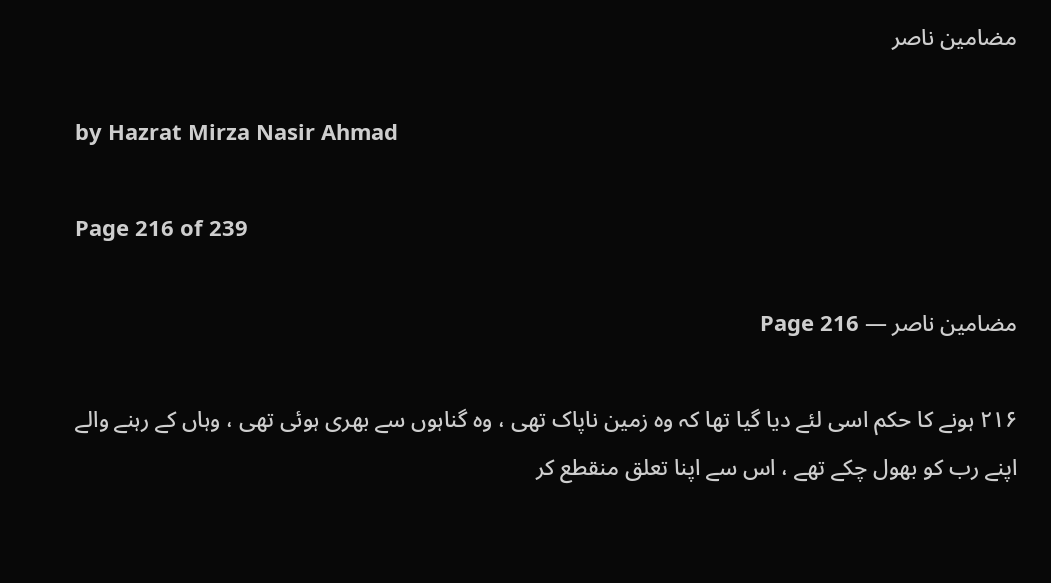مضامین ناصر

by Hazrat Mirza Nasir Ahmad

Page 216 of 239

مضامین ناصر — Page 216

۲۱۶ ہونے کا حکم اسی لئے دیا گیا تھا کہ وہ زمین ناپاک تھی ، وہ گناہوں سے بھری ہوئی تھی ، وہاں کے رہنے والے اپنے رب کو بھول چکے تھے ، اس سے اپنا تعلق منقطع کر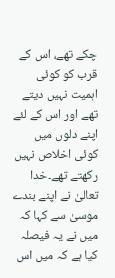چکے تھے، اس کے قرب کو کوئی اہمیت نہیں دیتے تھے اور اس کے لئے اپنے دلوں میں کوئی اخلاص نہیں رکھتے تھے۔خدا تعالیٰ نے اپنے بندے موسیٰ سے کہا کہ میں نے یہ فیصلہ کیا ہے کہ میں اس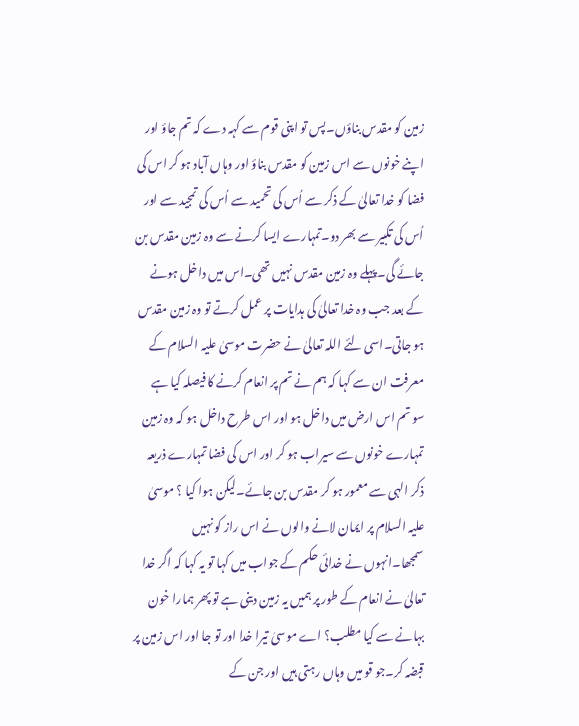زمین کو مقدس بناؤں۔پس تو اپنی قوم سے کہہ دے کہ تم جاؤ اور اپنے خونوں سے اس زمین کو مقدس بناؤ اور وہاں آباد ہو کر اس کی فضا کو خدا تعالیٰ کے ذکر سے اُس کی تحمید سے اُس کی تمجید سے اور اُس کی تکبیر سے بھر دو۔تمہارے ایسا کرنے سے وہ زمین مقدس بن جائے گی۔پہلے وہ زمین مقدس نہیں تھی۔اس میں داخل ہونے کے بعد جب وہ خدا تعالیٰ کی ہدایات پر عمل کرتے تو وہ زمین مقدس ہو جاتی۔اسی لئے اللہ تعالیٰ نے حضرت موسیٰ علیہ السلام کے معرفت ان سے کہا کہ ہم نے تم پر انعام کرنے کا فیصلہ کیا ہے سو تم اس ارض میں داخل ہو اور اس طرح داخل ہو کہ وہ زمین تمہارے خونوں سے سیراب ہو کر اور اس کی فضا تمہارے ذریعہ ذکر الہی سے معمور ہو کر مقدس بن جائے۔لیکن ہوا کیا ؟ موسیٰ علیہ السلام پر ایمان لانے والوں نے اس راز کو نہیں سمجھا۔انہوں نے خدائی حکم کے جواب میں کہا تو یہ کہا کہ اگر خدا تعالیٰ نے انعام کے طور پر ہمیں یہ زمین دینی ہے تو پھر ہمارا خون بہانے سے کیا مطلب؟ اے موسیٰ تیرا خدا اور تو جا اور اس زمین پر قبضہ کر۔جو قو میں وہاں رہتی ہیں اور جن کے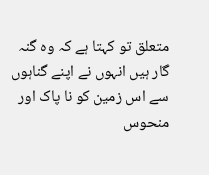متعلق تو کہتا ہے کہ وہ گنہ گار ہیں انہوں نے اپنے گناہوں سے اس زمین کو نا پاک اور منحوس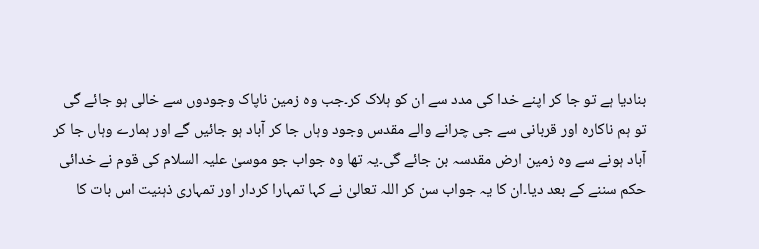بنادیا ہے تو جا کر اپنے خدا کی مدد سے ان کو ہلاک کر۔جب وہ زمین ناپاک وجودوں سے خالی ہو جائے گی تو ہم ناکارہ اور قربانی سے جی چرانے والے مقدس وجود وہاں جا کر آباد ہو جائیں گے اور ہمارے وہاں جا کر آباد ہونے سے وہ زمین ارض مقدسہ بن جائے گی۔یہ تھا وہ جواب جو موسیٰ علیہ السلام کی قوم نے خدائی حکم سننے کے بعد دیا۔ان کا یہ جواب سن کر اللہ تعالیٰ نے کہا تمہارا کردار اور تمہاری ذہنیت اس بات کا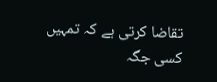تقاضا کرتی ہے کہ تمہیں کسی جگہ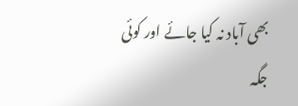بھی آباد نہ کیا جائے اور کوئی جگہ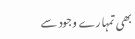بھی تمہارے وجود سے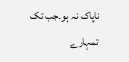ناپاک نہ ہو۔جب تک تمہارے